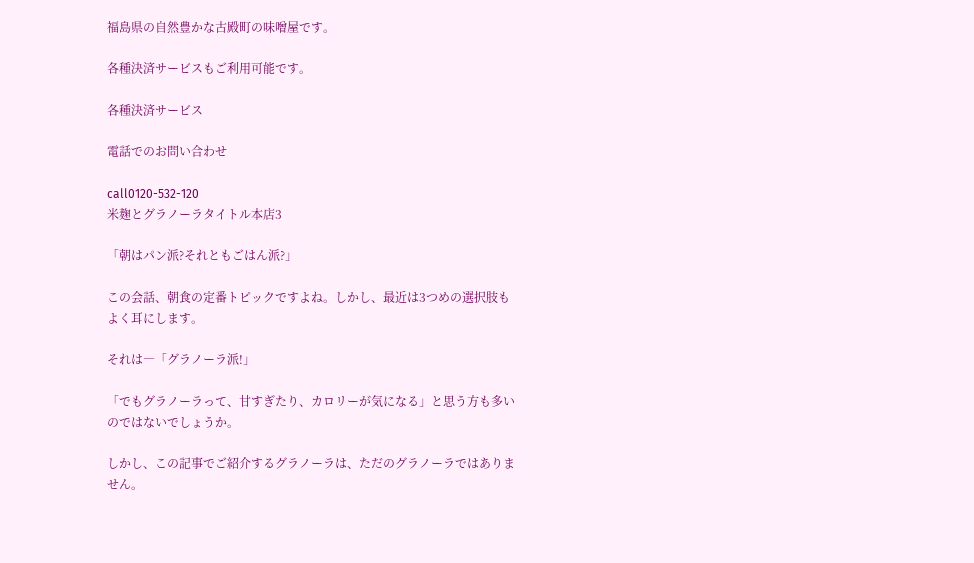福島県の自然豊かな古殿町の味噌屋です。

各種決済サービスもご利用可能です。

各種決済サービス

電話でのお問い合わせ

call0120-532-120
米麹とグラノーラタイトル本店3

「朝はパン派?それともごはん派?」

この会話、朝食の定番トピックですよね。しかし、最近は3つめの選択肢もよく耳にします。

それは―「グラノーラ派!」

「でもグラノーラって、甘すぎたり、カロリーが気になる」と思う方も多いのではないでしょうか。

しかし、この記事でご紹介するグラノーラは、ただのグラノーラではありません。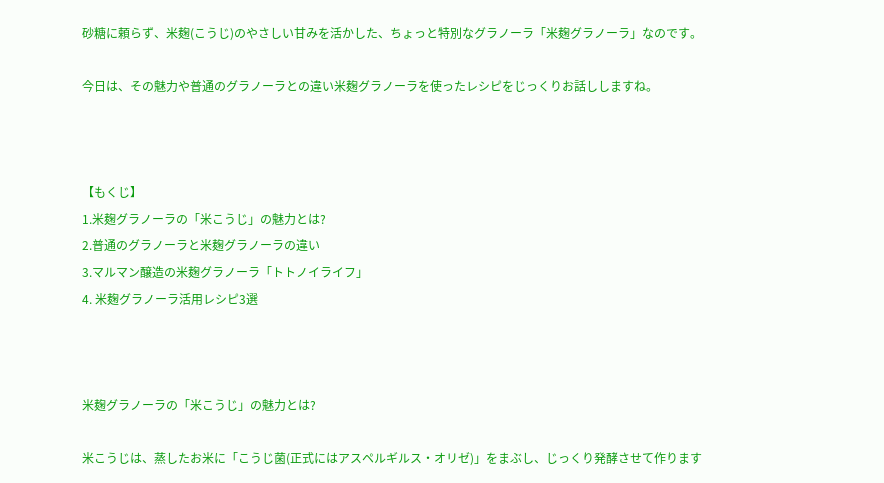砂糖に頼らず、米麹(こうじ)のやさしい甘みを活かした、ちょっと特別なグラノーラ「米麹グラノーラ」なのです。

今日は、その魅力や普通のグラノーラとの違い米麹グラノーラを使ったレシピをじっくりお話ししますね。



【もくじ】
1.米麹グラノーラの「米こうじ」の魅力とは?
2.普通のグラノーラと米麹グラノーラの違い
3.マルマン醸造の米麹グラノーラ「トトノイライフ」
4. 米麹グラノーラ活用レシピ3選



米麹グラノーラの「米こうじ」の魅力とは?

米こうじは、蒸したお米に「こうじ菌(正式にはアスペルギルス・オリゼ)」をまぶし、じっくり発酵させて作ります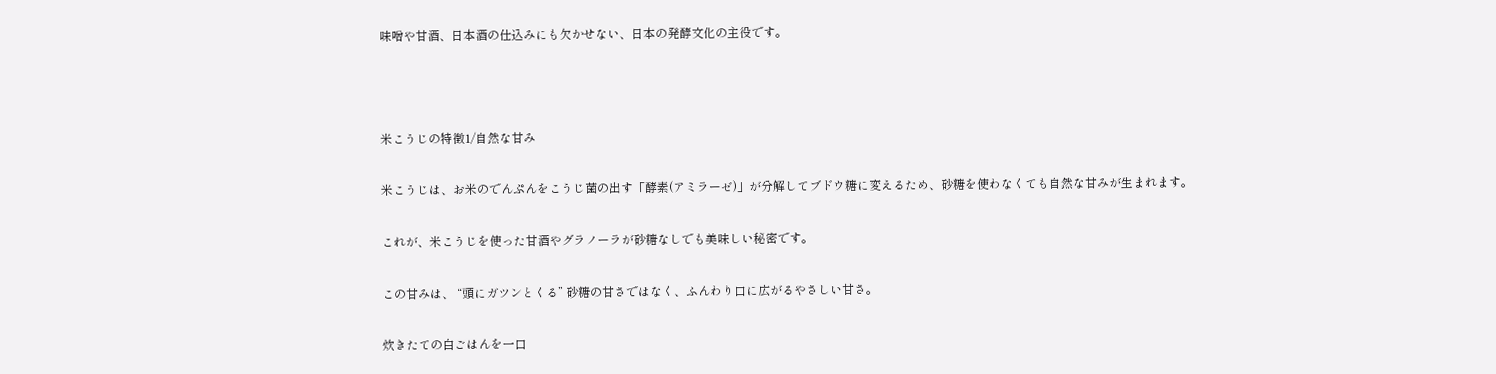味噌や甘酒、日本酒の仕込みにも欠かせない、日本の発酵文化の主役です。



米こうじの特徴1/自然な甘み

米こうじは、お米のでんぷんをこうじ菌の出す「酵素(アミラーゼ)」が分解してブドウ糖に変えるため、砂糖を使わなくても自然な甘みが生まれます。

これが、米こうじを使った甘酒やグラノーラが砂糖なしでも美味しい秘密です。

この甘みは、 “頭にガツンとくる” 砂糖の甘さではなく、ふんわり口に広がるやさしい甘さ。

炊きたての白ごはんを一口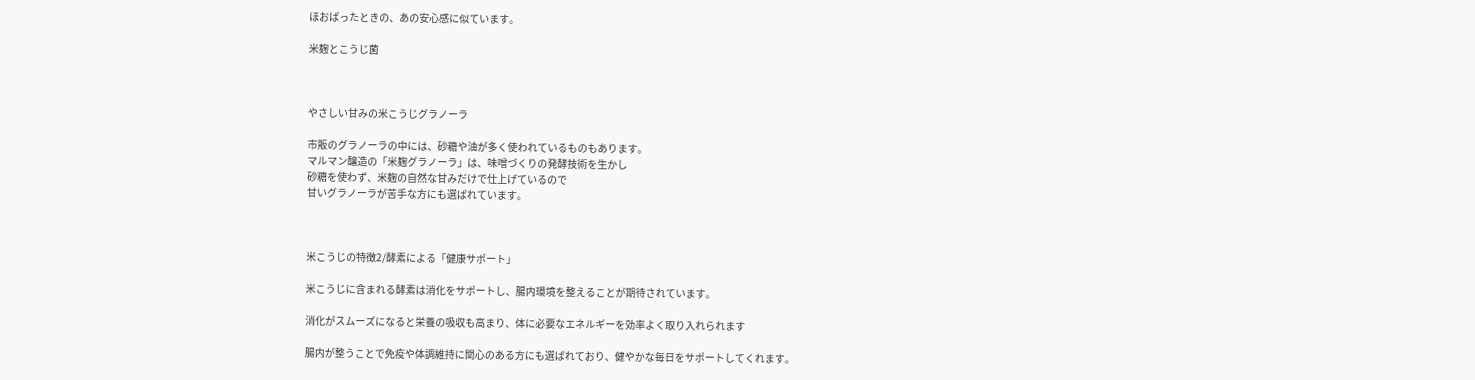ほおばったときの、あの安心感に似ています。

米麹とこうじ菌



やさしい甘みの米こうじグラノーラ

市販のグラノーラの中には、砂糖や油が多く使われているものもあります。
マルマン醸造の「米麹グラノーラ」は、味噌づくりの発酵技術を生かし
砂糖を使わず、米麹の自然な甘みだけで仕上げているので
甘いグラノーラが苦手な方にも選ばれています。



米こうじの特徴2/酵素による「健康サポート」

米こうじに含まれる酵素は消化をサポートし、腸内環境を整えることが期待されています。

消化がスムーズになると栄養の吸収も高まり、体に必要なエネルギーを効率よく取り入れられます

腸内が整うことで免疫や体調維持に関心のある方にも選ばれており、健やかな毎日をサポートしてくれます。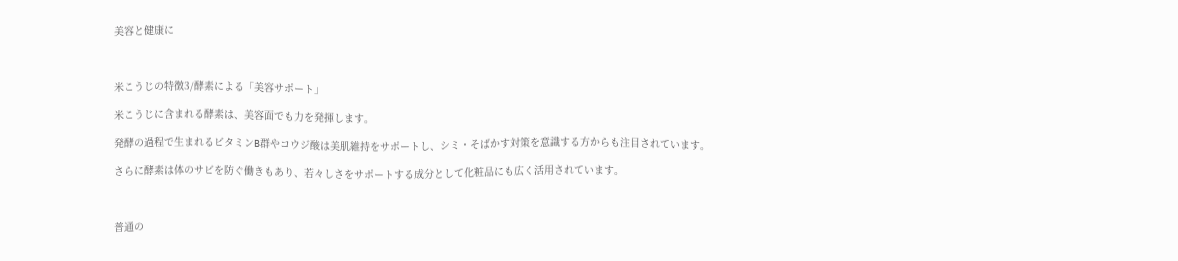美容と健康に



米こうじの特徴3/酵素による「美容サポート」

米こうじに含まれる酵素は、美容面でも力を発揮します。

発酵の過程で生まれるビタミンB群やコウジ酸は美肌維持をサポートし、シミ・そばかす対策を意識する方からも注目されています。

さらに酵素は体のサビを防ぐ働きもあり、若々しさをサポートする成分として化粧品にも広く活用されています。



普通の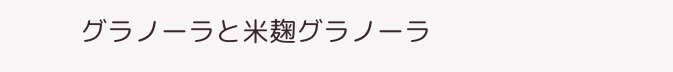グラノーラと米麹グラノーラ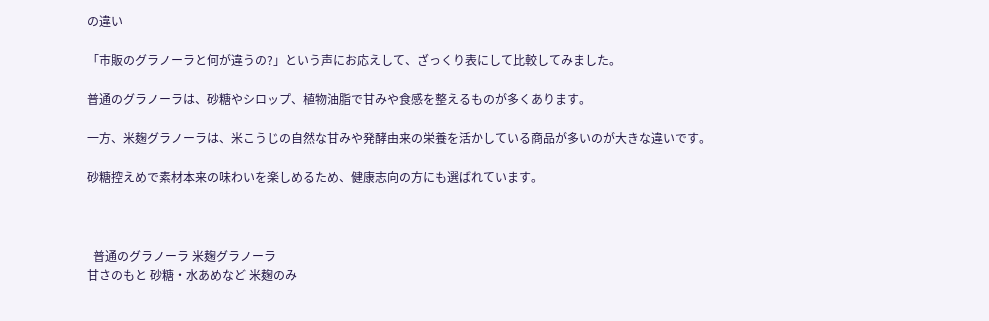の違い

「市販のグラノーラと何が違うの?」という声にお応えして、ざっくり表にして比較してみました。

普通のグラノーラは、砂糖やシロップ、植物油脂で甘みや食感を整えるものが多くあります。

一方、米麹グラノーラは、米こうじの自然な甘みや発酵由来の栄養を活かしている商品が多いのが大きな違いです。

砂糖控えめで素材本来の味わいを楽しめるため、健康志向の方にも選ばれています。



  普通のグラノーラ 米麹グラノーラ
甘さのもと 砂糖・水あめなど 米麹のみ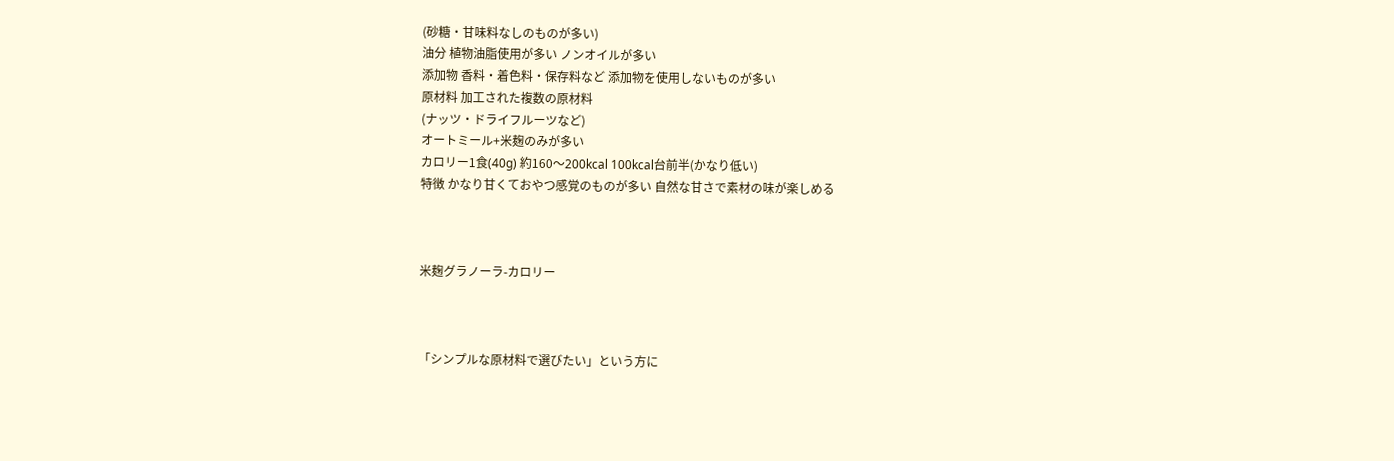(砂糖・甘味料なしのものが多い)
油分 植物油脂使用が多い ノンオイルが多い
添加物 香料・着色料・保存料など 添加物を使用しないものが多い
原材料 加工された複数の原材料
(ナッツ・ドライフルーツなど)
オートミール+米麹のみが多い
カロリー1食(40g) 約160〜200kcal 100kcal台前半(かなり低い)
特徴 かなり甘くておやつ感覚のものが多い 自然な甘さで素材の味が楽しめる



米麹グラノーラ-カロリー



「シンプルな原材料で選びたい」という方に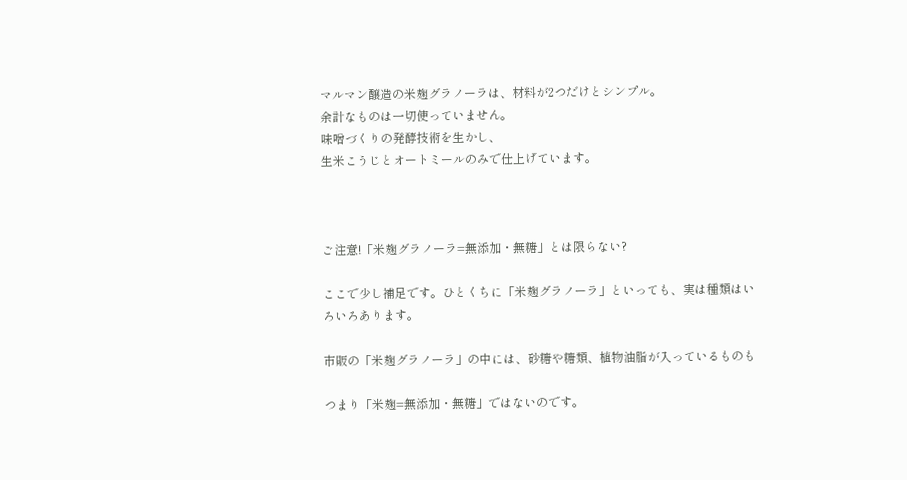マルマン醸造の米麹グラノーラは、材料が2つだけとシンプル。
余計なものは一切使っていません。
味噌づくりの発酵技術を生かし、
生米こうじとオートミールのみで仕上げています。



ご注意!「米麹グラノーラ=無添加・無糖」とは限らない?

ここで少し補足です。ひとくちに「米麹グラノーラ」といっても、実は種類はいろいろあります。

市販の「米麹グラノーラ」の中には、砂糖や糖類、植物油脂が入っているものも

つまり「米麹=無添加・無糖」ではないのです。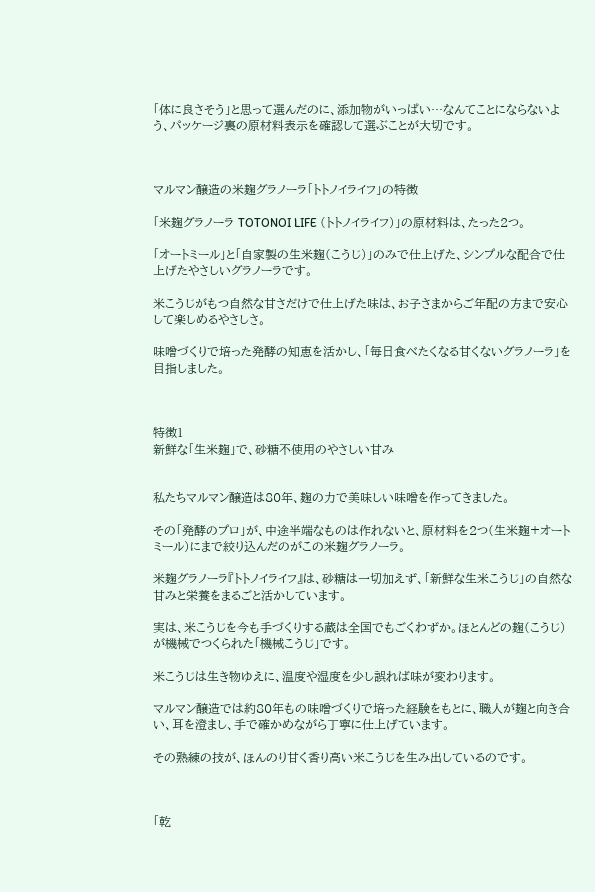「体に良さそう」と思って選んだのに、添加物がいっぱい…なんてことにならないよう、パッケージ裏の原材料表示を確認して選ぶことが大切です。



マルマン醸造の米麹グラノーラ「トトノイライフ」の特徴

「米麹グラノーラ TOTONOI LIFE (トトノイライフ)」の原材料は、たった2つ。

「オートミール」と「自家製の生米麹(こうじ)」のみで仕上げた、シンプルな配合で仕上げたやさしいグラノーラです。

米こうじがもつ自然な甘さだけで仕上げた味は、お子さまからご年配の方まで安心して楽しめるやさしさ。

味噌づくりで培った発酵の知恵を活かし、「毎日食べたくなる甘くないグラノーラ」を目指しました。



特徴1
新鮮な「生米麹」で、砂糖不使用のやさしい甘み


私たちマルマン醸造は80年、麹の力で美味しい味噌を作ってきました。

その「発酵のプロ」が、中途半端なものは作れないと、原材料を2つ(生米麹+オートミール)にまで絞り込んだのがこの米麹グラノーラ。

米麹グラノーラ『トトノイライフ』は、砂糖は一切加えず、「新鮮な生米こうじ」の自然な甘みと栄養をまるごと活かしています。

実は、米こうじを今も手づくりする蔵は全国でもごくわずか。ほとんどの麹(こうじ)が機械でつくられた「機械こうじ」です。

米こうじは生き物ゆえに、温度や湿度を少し誤れば味が変わります。

マルマン醸造では約80年もの味噌づくりで培った経験をもとに、職人が麹と向き合い、耳を澄まし、手で確かめながら丁寧に仕上げています。

その熟練の技が、ほんのり甘く香り高い米こうじを生み出しているのです。



「乾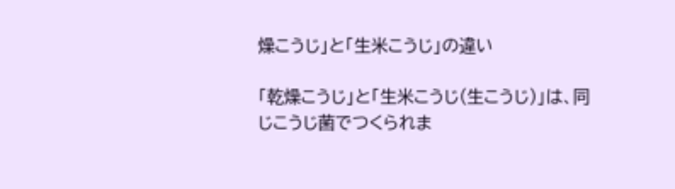燥こうじ」と「生米こうじ」の違い

「乾燥こうじ」と「生米こうじ(生こうじ)」は、同じこうじ菌でつくられま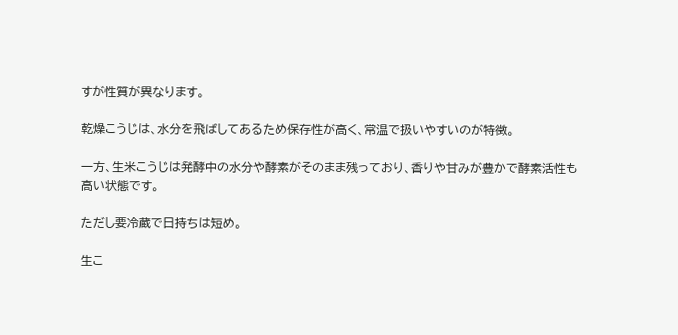すが性質が異なります。

乾燥こうじは、水分を飛ばしてあるため保存性が高く、常温で扱いやすいのが特徴。

一方、生米こうじは発酵中の水分や酵素がそのまま残っており、香りや甘みが豊かで酵素活性も高い状態です。

ただし要冷蔵で日持ちは短め。

生こ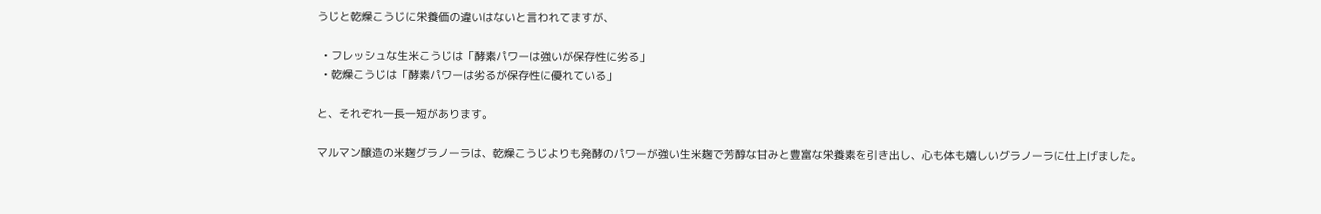うじと乾燥こうじに栄養価の違いはないと言われてますが、

  • フレッシュな生米こうじは「酵素パワーは強いが保存性に劣る」
  • 乾燥こうじは「酵素パワーは劣るが保存性に優れている」

と、それぞれ一長一短があります。

マルマン醸造の米麹グラノーラは、乾燥こうじよりも発酵のパワーが強い生米麹で芳醇な甘みと豊富な栄養素を引き出し、心も体も嬉しいグラノーラに仕上げました。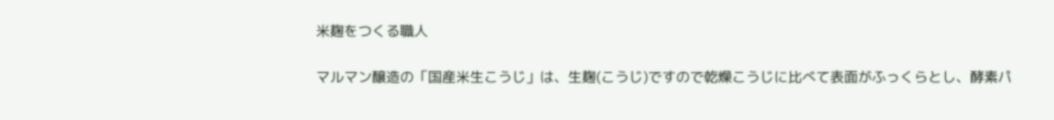米麹をつくる職人

マルマン醸造の「国産米生こうじ」は、生麹(こうじ)ですので乾燥こうじに比べて表面がふっくらとし、酵素パ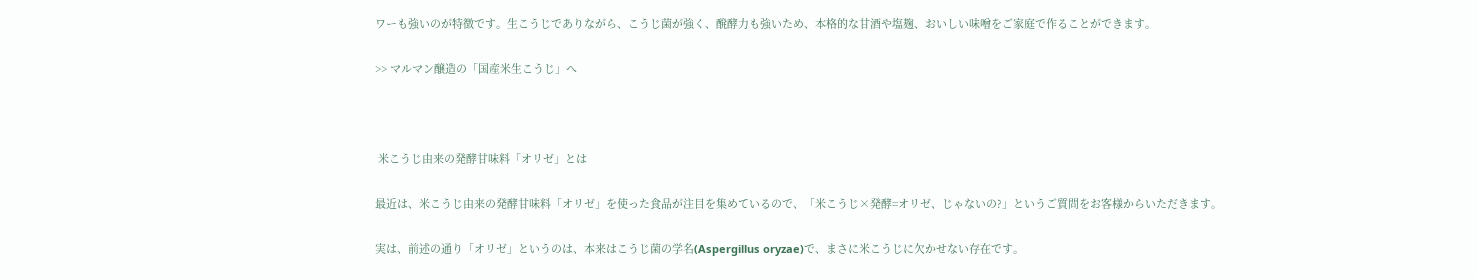ワーも強いのが特徴です。生こうじでありながら、こうじ菌が強く、醗酵力も強いため、本格的な甘酒や塩麹、おいしい味噌をご家庭で作ることができます。

>> マルマン醸造の「国産米生こうじ」へ



 米こうじ由来の発酵甘味料「オリゼ」とは

最近は、米こうじ由来の発酵甘味料「オリゼ」を使った食品が注目を集めているので、「米こうじ×発酵=オリゼ、じゃないの?」というご質問をお客様からいただきます。

実は、前述の通り「オリゼ」というのは、本来はこうじ菌の学名(Aspergillus oryzae)で、まさに米こうじに欠かせない存在です。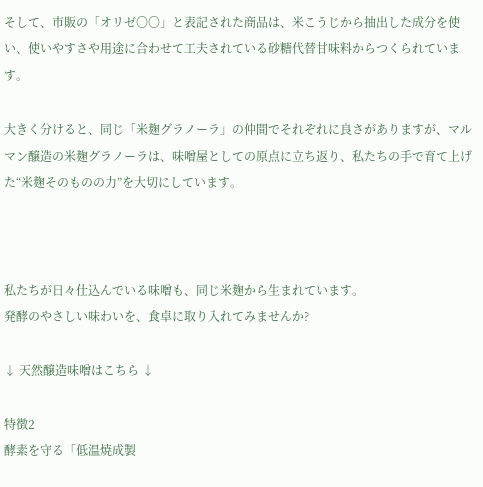そして、市販の「オリゼ〇〇」と表記された商品は、米こうじから抽出した成分を使い、使いやすさや用途に合わせて工夫されている砂糖代替甘味料からつくられています。

大きく分けると、同じ「米麹グラノーラ」の仲間でそれぞれに良さがありますが、マルマン醸造の米麹グラノーラは、味噌屋としての原点に立ち返り、私たちの手で育て上げた“米麹そのものの力”を大切にしています。



私たちが日々仕込んでいる味噌も、同じ米麹から生まれています。
発酵のやさしい味わいを、食卓に取り入れてみませんか?

↓ 天然醸造味噌はこちら ↓

特徴2
酵素を守る「低温焼成製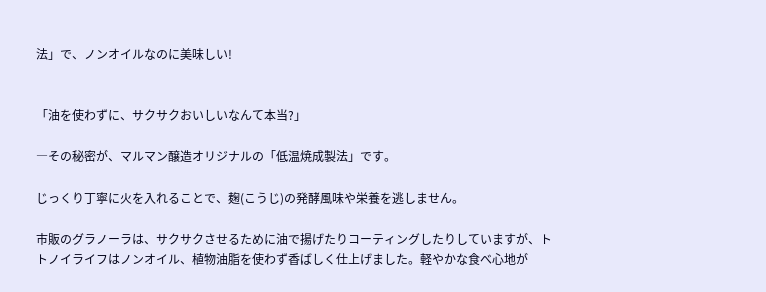法」で、ノンオイルなのに美味しい!


「油を使わずに、サクサクおいしいなんて本当?」

―その秘密が、マルマン醸造オリジナルの「低温焼成製法」です。

じっくり丁寧に火を入れることで、麹(こうじ)の発酵風味や栄養を逃しません。

市販のグラノーラは、サクサクさせるために油で揚げたりコーティングしたりしていますが、トトノイライフはノンオイル、植物油脂を使わず香ばしく仕上げました。軽やかな食べ心地が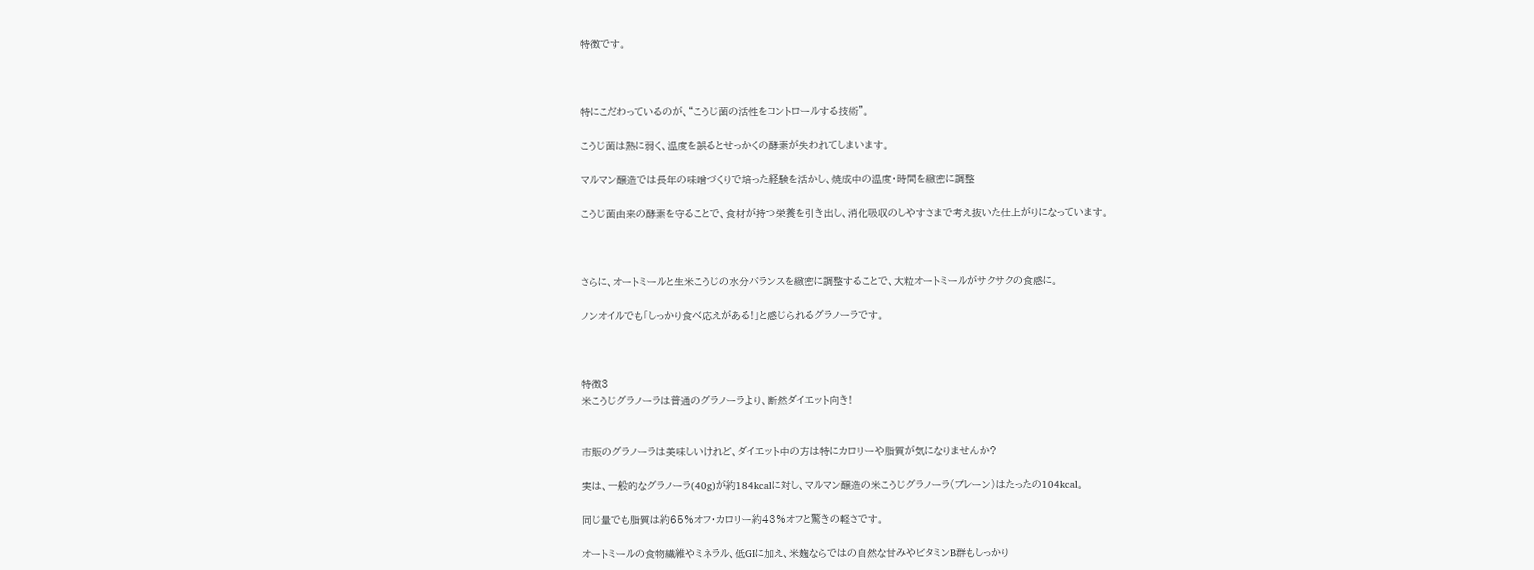特徴です。



特にこだわっているのが、“こうじ菌の活性をコントロールする技術”。

こうじ菌は熱に弱く、温度を誤るとせっかくの酵素が失われてしまいます。

マルマン醸造では長年の味噌づくりで培った経験を活かし、焼成中の温度・時間を緻密に調整

こうじ菌由来の酵素を守ることで、食材が持つ栄養を引き出し、消化吸収のしやすさまで考え抜いた仕上がりになっています。



さらに、オートミールと生米こうじの水分バランスを緻密に調整することで、大粒オートミールがサクサクの食感に。

ノンオイルでも「しっかり食べ応えがある!」と感じられるグラノーラです。



特徴3
米こうじグラノーラは普通のグラノーラより、断然ダイエット向き!


市販のグラノーラは美味しいけれど、ダイエット中の方は特にカロリーや脂質が気になりませんか?

実は、一般的なグラノーラ(40g)が約184kcalに対し、マルマン醸造の米こうじグラノーラ(プレーン)はたったの104kcal。

同じ量でも脂質は約65%オフ・カロリー約43%オフと驚きの軽さです。

オートミールの食物繊維やミネラル、低GIに加え、米麹ならではの自然な甘みやビタミンB群もしっかり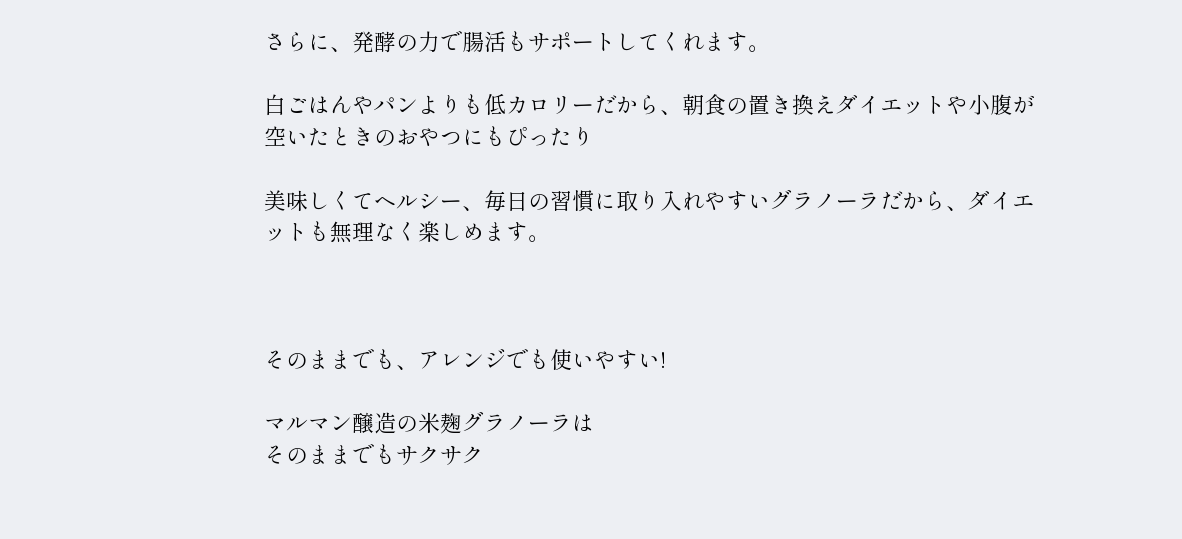さらに、発酵の力で腸活もサポートしてくれます。

白ごはんやパンよりも低カロリーだから、朝食の置き換えダイエットや小腹が空いたときのおやつにもぴったり

美味しくてヘルシー、毎日の習慣に取り入れやすいグラノーラだから、ダイエットも無理なく楽しめます。



そのままでも、アレンジでも使いやすい!

マルマン醸造の米麹グラノーラは
そのままでもサクサク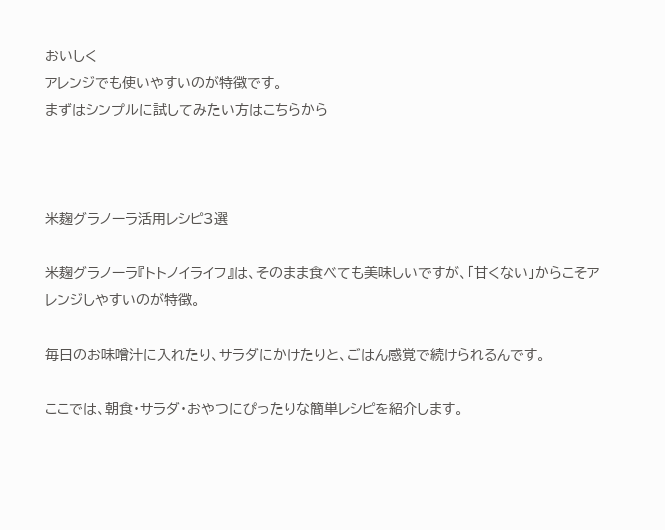おいしく
アレンジでも使いやすいのが特徴です。
まずはシンプルに試してみたい方はこちらから



米麹グラノーラ活用レシピ3選

米麹グラノーラ『トトノイライフ』は、そのまま食べても美味しいですが、「甘くない」からこそアレンジしやすいのが特徴。

毎日のお味噌汁に入れたり、サラダにかけたりと、ごはん感覚で続けられるんです。

ここでは、朝食・サラダ・おやつにぴったりな簡単レシピを紹介します。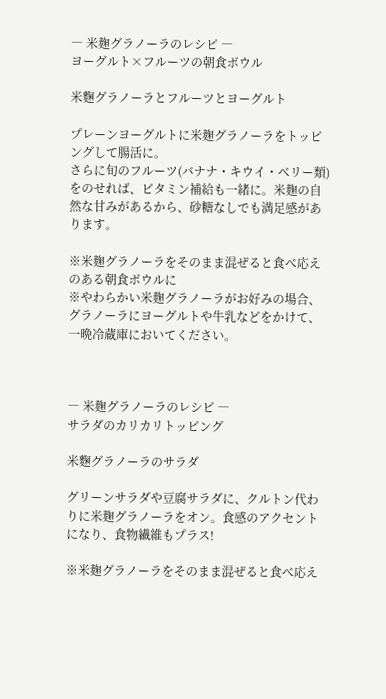― 米麹グラノーラのレシピ ―
ヨーグルト×フルーツの朝食ボウル

米麴グラノーラとフルーツとヨーグルト

プレーンヨーグルトに米麹グラノーラをトッピングして腸活に。
さらに旬のフルーツ(バナナ・キウイ・ベリー類)をのせれば、ビタミン補給も一緒に。米麹の自然な甘みがあるから、砂糖なしでも満足感があります。

※米麹グラノーラをそのまま混ぜると食べ応えのある朝食ボウルに
※やわらかい米麹グラノーラがお好みの場合、グラノーラにヨーグルトや牛乳などをかけて、一晩冷蔵庫においてください。



― 米麹グラノーラのレシピ ―
サラダのカリカリトッピング

米麴グラノーラのサラダ

グリーンサラダや豆腐サラダに、クルトン代わりに米麹グラノーラをオン。食感のアクセントになり、食物繊維もプラス!

※米麹グラノーラをそのまま混ぜると食べ応え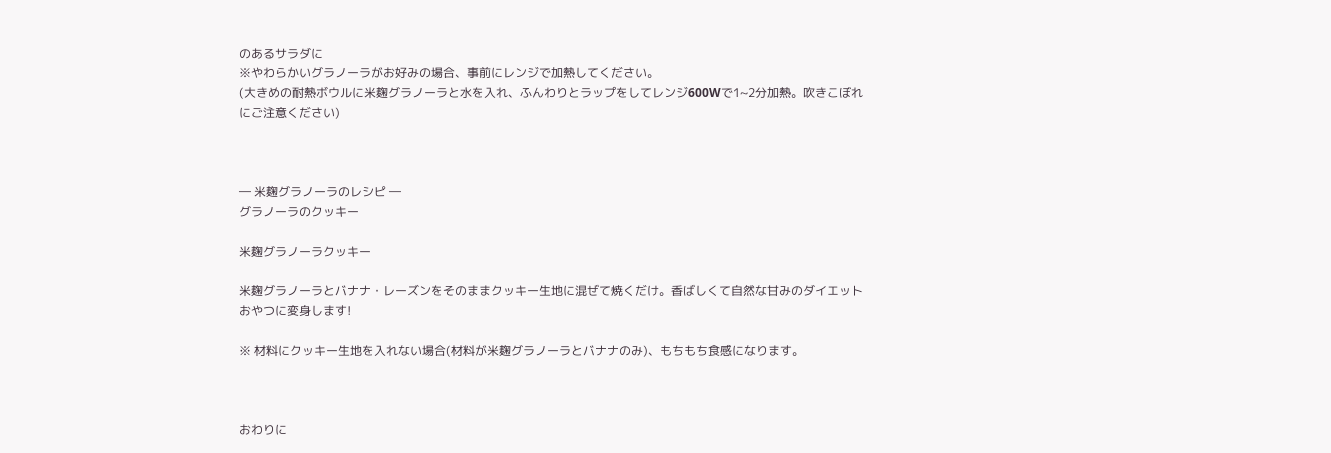のあるサラダに
※やわらかいグラノーラがお好みの場合、事前にレンジで加熱してください。
(大きめの耐熱ボウルに米麹グラノーラと水を入れ、ふんわりとラップをしてレンジ600Wで1~2分加熱。吹きこぼれにご注意ください)



― 米麹グラノーラのレシピ ―
グラノーラのクッキー

米麹グラノーラクッキー

米麹グラノーラとバナナ・レーズンをそのままクッキー生地に混ぜて焼くだけ。香ばしくて自然な甘みのダイエットおやつに変身します!

※ 材料にクッキー生地を入れない場合(材料が米麹グラノーラとバナナのみ)、もちもち食感になります。



おわりに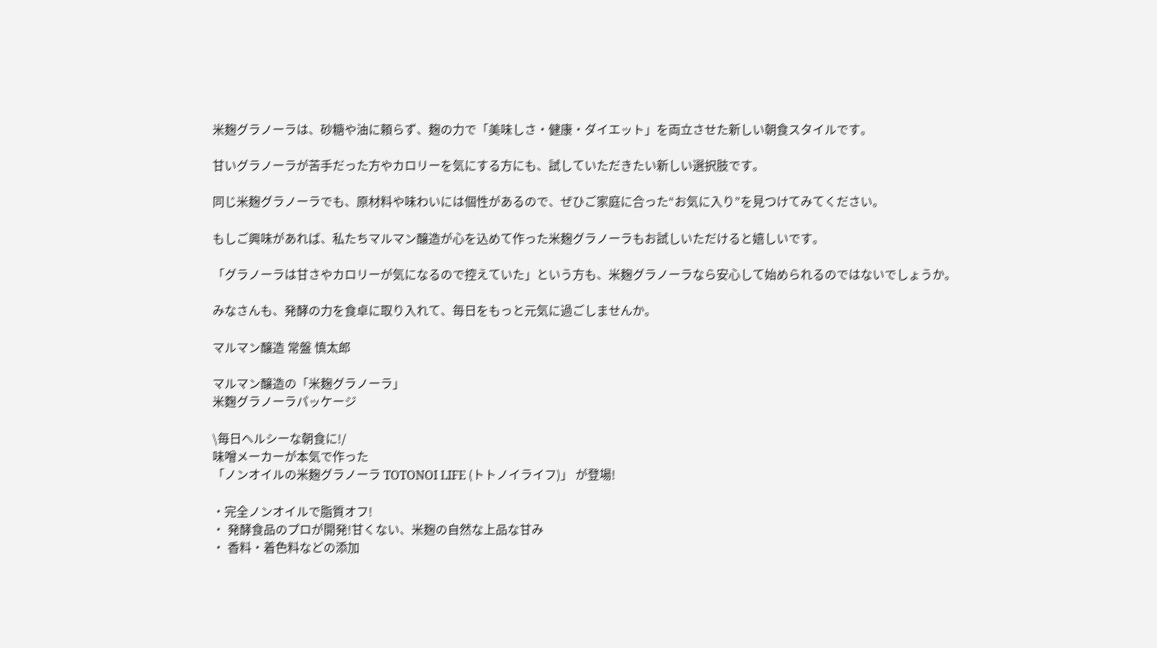米麹グラノーラは、砂糖や油に頼らず、麹の力で「美味しさ・健康・ダイエット」を両立させた新しい朝食スタイルです。

甘いグラノーラが苦手だった方やカロリーを気にする方にも、試していただきたい新しい選択肢です。

同じ米麹グラノーラでも、原材料や味わいには個性があるので、ぜひご家庭に合った“お気に入り”を見つけてみてください。

もしご興味があれば、私たちマルマン醸造が心を込めて作った米麹グラノーラもお試しいただけると嬉しいです。

「グラノーラは甘さやカロリーが気になるので控えていた」という方も、米麹グラノーラなら安心して始められるのではないでしょうか。

みなさんも、発酵の力を食卓に取り入れて、毎日をもっと元気に過ごしませんか。

マルマン醸造 常盤 慎太郎

マルマン醸造の「米麹グラノーラ」
米麴グラノーラパッケージ

\毎日ヘルシーな朝食に!/
味噌メーカーが本気で作った
「ノンオイルの米麹グラノーラ TOTONOI LIFE (トトノイライフ)」 が登場!

・完全ノンオイルで脂質オフ!
・ 発酵食品のプロが開発!甘くない、米麹の自然な上品な甘み
・ 香料・着色料などの添加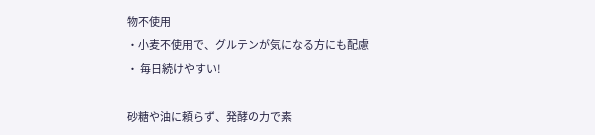物不使用
・小麦不使用で、グルテンが気になる方にも配慮
・ 毎日続けやすい!

砂糖や油に頼らず、発酵の力で素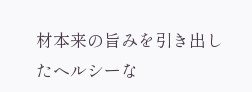材本来の旨みを引き出したヘルシーな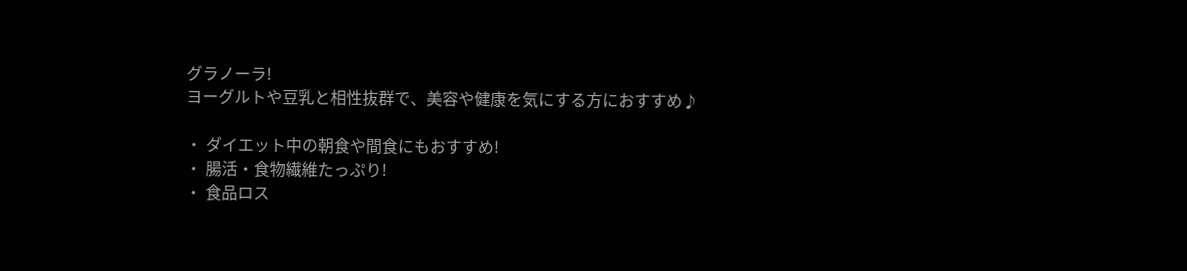グラノーラ!
ヨーグルトや豆乳と相性抜群で、美容や健康を気にする方におすすめ♪

・ ダイエット中の朝食や間食にもおすすめ!
・ 腸活・食物繊維たっぷり!
・ 食品ロス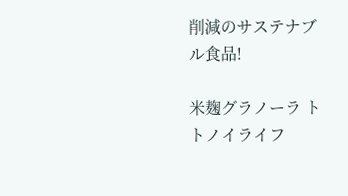削減のサステナブル食品!

米麹グラノーラ トトノイライフ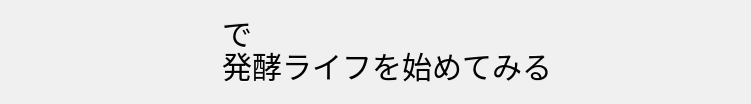で
発酵ライフを始めてみる